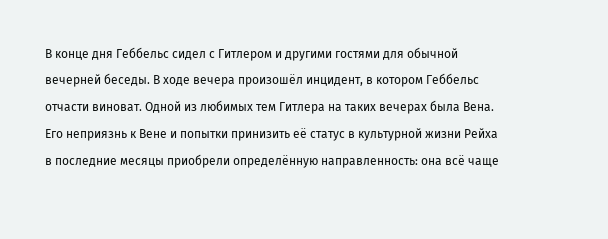В конце дня Геббельс сидел с Гитлером и другими гостями для обычной вечерней беседы. В ходе вечера произошёл инцидент, в котором Геббельс отчасти виноват. Одной из любимых тем Гитлера на таких вечерах была Вена. Его неприязнь к Вене и попытки принизить её статус в культурной жизни Рейха в последние месяцы приобрели определённую направленность: она всё чаще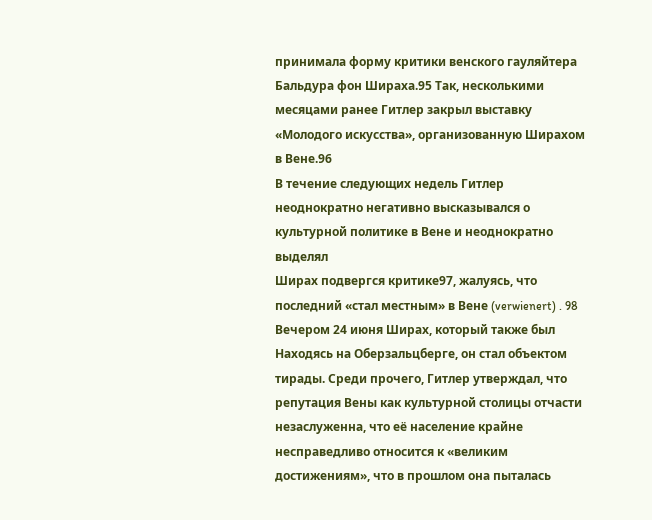принимала форму критики венского гауляйтера Бальдура фон Шираха.95 Так, несколькими месяцами ранее Гитлер закрыл выставку «Молодого искусства», организованную Ширахом в Вене.96
В течение следующих недель Гитлер неоднократно негативно высказывался о культурной политике в Вене и неоднократно выделял
Ширах подвергся критике97, жалуясь, что последний «стал местным» в Вене (verwienert) . 98 Вечером 24 июня Ширах, который также был
Находясь на Оберзальцберге, он стал объектом тирады. Среди прочего, Гитлер утверждал, что репутация Вены как культурной столицы отчасти незаслуженна, что её население крайне несправедливо относится к «великим достижениям», что в прошлом она пыталась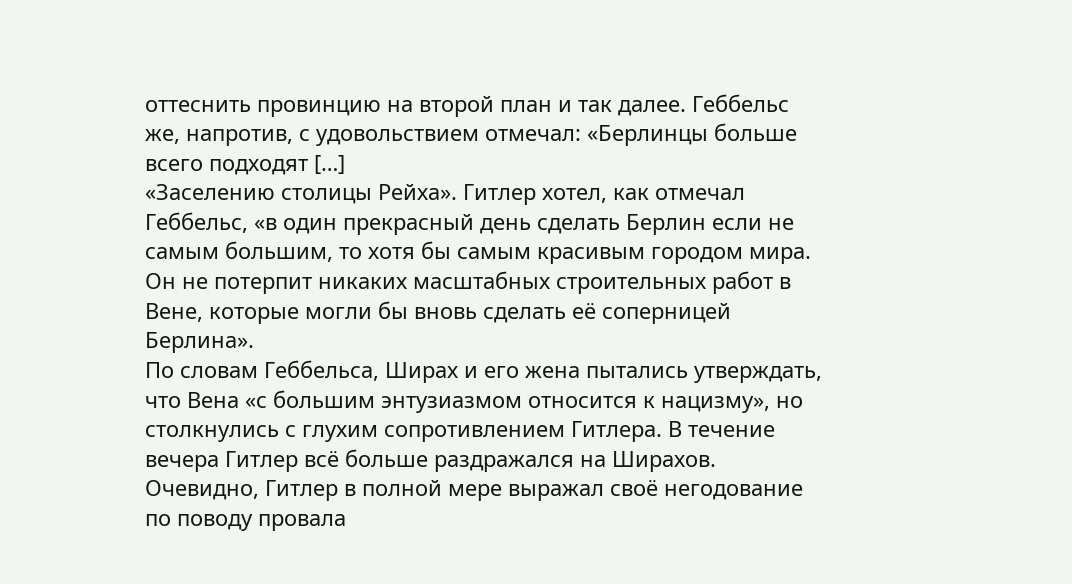оттеснить провинцию на второй план и так далее. Геббельс же, напротив, с удовольствием отмечал: «Берлинцы больше всего подходят […]
«Заселению столицы Рейха». Гитлер хотел, как отмечал Геббельс, «в один прекрасный день сделать Берлин если не самым большим, то хотя бы самым красивым городом мира. Он не потерпит никаких масштабных строительных работ в Вене, которые могли бы вновь сделать её соперницей Берлина».
По словам Геббельса, Ширах и его жена пытались утверждать, что Вена «с большим энтузиазмом относится к нацизму», но столкнулись с глухим сопротивлением Гитлера. В течение вечера Гитлер всё больше раздражался на Ширахов. Очевидно, Гитлер в полной мере выражал своё негодование по поводу провала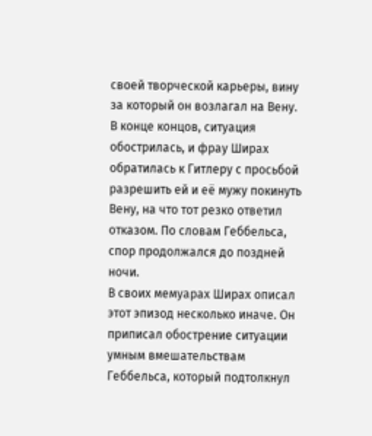своей творческой карьеры, вину за который он возлагал на Вену. В конце концов, ситуация обострилась, и фрау Ширах обратилась к Гитлеру с просьбой разрешить ей и её мужу покинуть Вену, на что тот резко ответил отказом. По словам Геббельса, спор продолжался до поздней ночи.
В своих мемуарах Ширах описал этот эпизод несколько иначе. Он приписал обострение ситуации умным вмешательствам Геббельса, который подтолкнул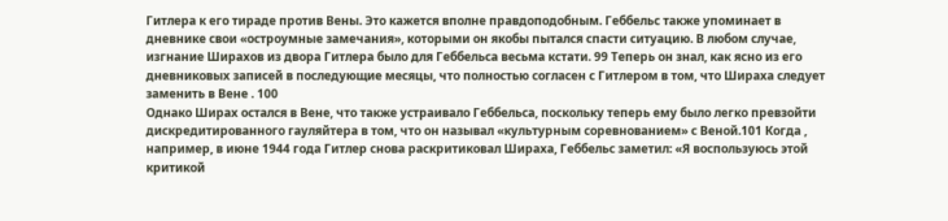Гитлера к его тираде против Вены. Это кажется вполне правдоподобным. Геббельс также упоминает в дневнике свои «остроумные замечания», которыми он якобы пытался спасти ситуацию. В любом случае, изгнание Ширахов из двора Гитлера было для Геббельса весьма кстати. 99 Теперь он знал, как ясно из его дневниковых записей в последующие месяцы, что полностью согласен с Гитлером в том, что Шираха следует заменить в Вене . 100
Однако Ширах остался в Вене, что также устраивало Геббельса, поскольку теперь ему было легко превзойти дискредитированного гауляйтера в том, что он называл «культурным соревнованием» с Веной.101 Когда , например, в июне 1944 года Гитлер снова раскритиковал Шираха, Геббельс заметил: «Я воспользуюсь этой критикой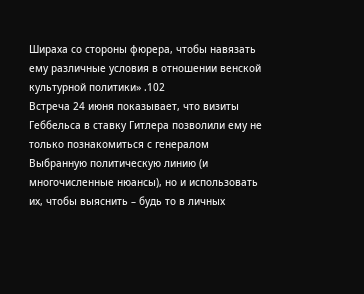Шираха со стороны фюрера, чтобы навязать ему различные условия в отношении венской культурной политики» .102
Встреча 24 июня показывает, что визиты Геббельса в ставку Гитлера позволили ему не только познакомиться с генералом
Выбранную политическую линию (и многочисленные нюансы), но и использовать их, чтобы выяснить – будь то в личных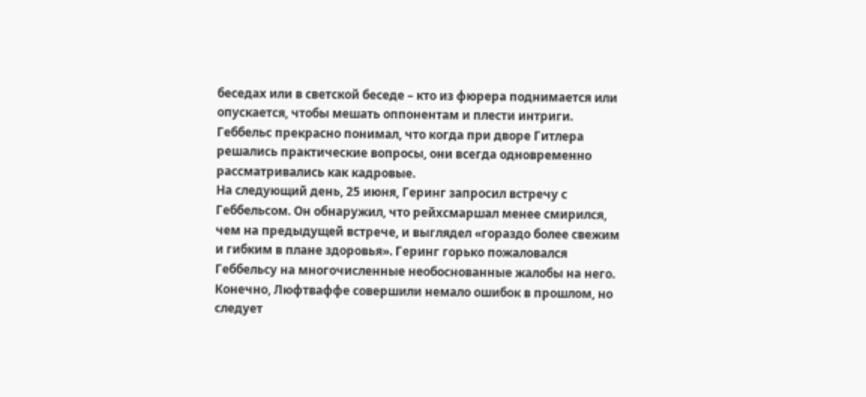беседах или в светской беседе – кто из фюрера поднимается или опускается, чтобы мешать оппонентам и плести интриги. Геббельс прекрасно понимал, что когда при дворе Гитлера решались практические вопросы, они всегда одновременно рассматривались как кадровые.
На следующий день, 25 июня, Геринг запросил встречу с Геббельсом. Он обнаружил, что рейхсмаршал менее смирился, чем на предыдущей встрече, и выглядел «гораздо более свежим и гибким в плане здоровья». Геринг горько пожаловался Геббельсу на многочисленные необоснованные жалобы на него. Конечно, Люфтваффе совершили немало ошибок в прошлом, но следует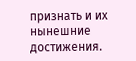признать и их нынешние достижения.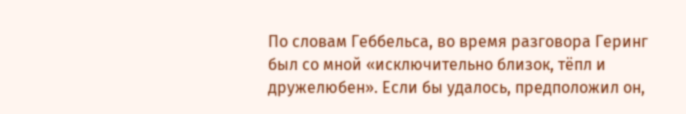По словам Геббельса, во время разговора Геринг был со мной «исключительно близок, тёпл и дружелюбен». Если бы удалось, предположил он,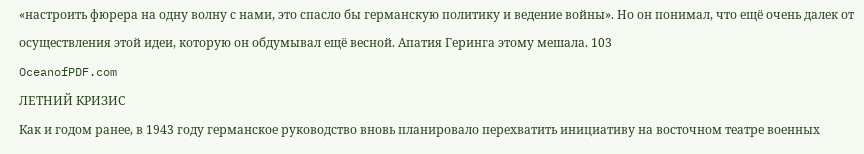«настроить фюрера на одну волну с нами, это спасло бы германскую политику и ведение войны». Но он понимал, что ещё очень далек от осуществления этой идеи, которую он обдумывал ещё весной. Апатия Геринга этому мешала. 103
OceanofPDF.com
ЛЕТНИЙ КРИЗИС
Как и годом ранее, в 1943 году германское руководство вновь планировало перехватить инициативу на восточном театре военных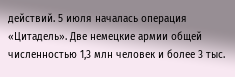действий. 5 июля началась операция «Цитадель». Две немецкие армии общей численностью 1,3 млн человек и более 3 тыс.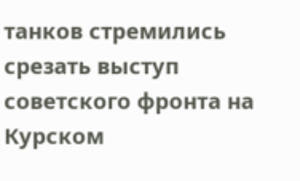танков стремились срезать выступ советского фронта на Курском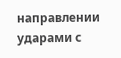направлении ударами с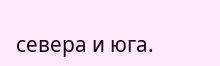севера и юга.